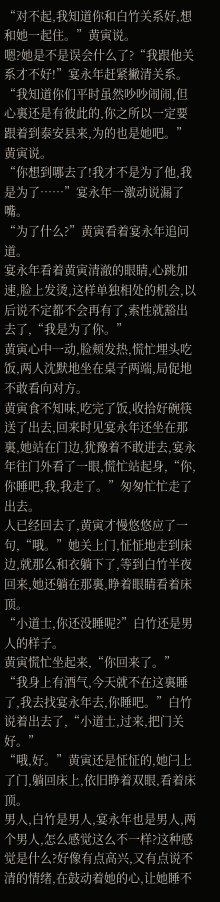“对不起,我知道你和白竹关系好,想和她一起住。”黄寅说。
嗯?她是不是误会什么了?“我跟他关系才不好!”宴永年赶紧撇清关系。
“我知道你们平时虽然吵吵闹闹,但心裏还是有彼此的,你之所以一定要跟着到泰安县来,为的也是她吧。”黄寅说。
“你想到哪去了!我才不是为了他,我是为了……”宴永年一激动说漏了嘴。
“为了什么?”黄寅看着宴永年追问道。
宴永年看着黄寅清澈的眼睛,心跳加速,脸上发烫,这样单独相处的机会,以后说不定都不会再有了,索性就豁出去了,“我是为了你。”
黄寅心中一动,脸颊发热,慌忙埋头吃饭,两人沈默地坐在桌子两端,局促地不敢看向对方。
黄寅食不知味,吃完了饭,收拾好碗筷送了出去,回来时见宴永年还坐在那裏,她站在门边,犹豫着不敢进去,宴永年往门外看了一眼,慌忙站起身,“你,你睡吧,我,我走了。”匆匆忙忙走了出去。
人已经回去了,黄寅才慢悠悠应了一句,“哦。”她关上门,怔怔地走到床边,就那么和衣躺下了,等到白竹半夜回来,她还躺在那裏,睁着眼睛看着床顶。
“小道士,你还没睡呢?”白竹还是男人的样子。
黄寅慌忙坐起来,“你回来了。”
“我身上有酒气,今天就不在这裏睡了,我去找宴永年去,你睡吧。”白竹说着出去了,“小道士,过来,把门关好。”
“哦,好。”黄寅还是怔怔的,她闩上了门,躺回床上,依旧睁着双眼,看着床顶。
男人,白竹是男人,宴永年也是男人,两个男人,怎么感觉这么不一样?这种感觉是什么?好像有点高兴,又有点说不清的情绪,在鼓动着她的心,让她睡不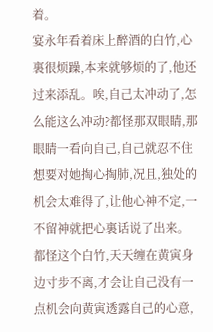着。
宴永年看着床上醉酒的白竹,心裏很烦躁,本来就够烦的了,他还过来添乱。唉,自己太冲动了,怎么能这么冲动?都怪那双眼睛,那眼睛一看向自己,自己就忍不住想要对她掏心掏肺,况且,独处的机会太难得了,让他心神不定,一不留神就把心裏话说了出来。
都怪这个白竹,天天缠在黄寅身边寸步不离,才会让自己没有一点机会向黄寅透露自己的心意,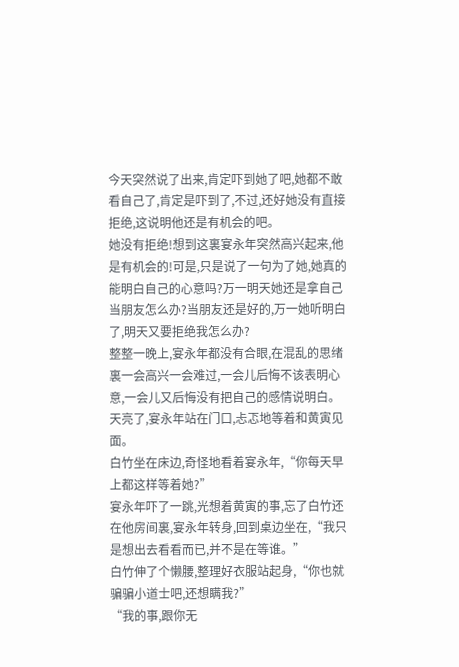今天突然说了出来,肯定吓到她了吧,她都不敢看自己了,肯定是吓到了,不过,还好她没有直接拒绝,这说明他还是有机会的吧。
她没有拒绝!想到这裏宴永年突然高兴起来,他是有机会的!可是,只是说了一句为了她,她真的能明白自己的心意吗?万一明天她还是拿自己当朋友怎么办?当朋友还是好的,万一她听明白了,明天又要拒绝我怎么办?
整整一晚上,宴永年都没有合眼,在混乱的思绪裏一会高兴一会难过,一会儿后悔不该表明心意,一会儿又后悔没有把自己的感情说明白。天亮了,宴永年站在门口,忐忑地等着和黄寅见面。
白竹坐在床边,奇怪地看着宴永年,“你每天早上都这样等着她?”
宴永年吓了一跳,光想着黄寅的事,忘了白竹还在他房间裏,宴永年转身,回到桌边坐在,“我只是想出去看看而已,并不是在等谁。”
白竹伸了个懒腰,整理好衣服站起身,“你也就骗骗小道士吧,还想瞒我?”
“我的事,跟你无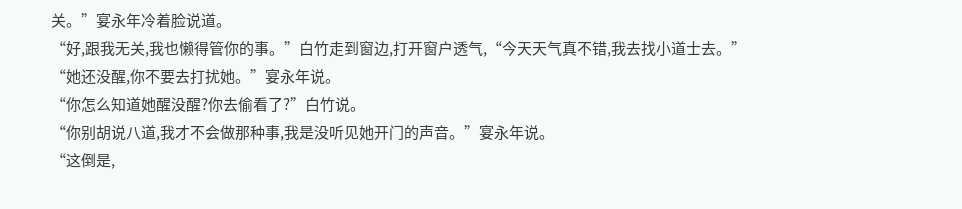关。”宴永年冷着脸说道。
“好,跟我无关,我也懒得管你的事。”白竹走到窗边,打开窗户透气,“今天天气真不错,我去找小道士去。”
“她还没醒,你不要去打扰她。”宴永年说。
“你怎么知道她醒没醒?你去偷看了?”白竹说。
“你别胡说八道,我才不会做那种事,我是没听见她开门的声音。”宴永年说。
“这倒是,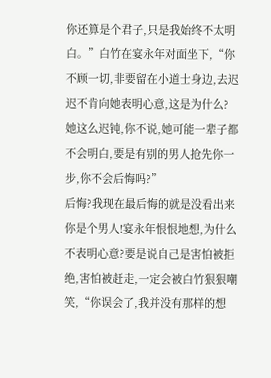你还算是个君子,只是我始终不太明白。”白竹在宴永年对面坐下,“你不顾一切,非要留在小道士身边,去迟迟不肯向她表明心意,这是为什么?她这么迟钝,你不说,她可能一辈子都不会明白,要是有别的男人抢先你一步,你不会后悔吗?”
后悔?我现在最后悔的就是没看出来你是个男人!宴永年恨恨地想,为什么不表明心意?要是说自己是害怕被拒绝,害怕被赶走,一定会被白竹狠狠嘲笑,“你误会了,我并没有那样的想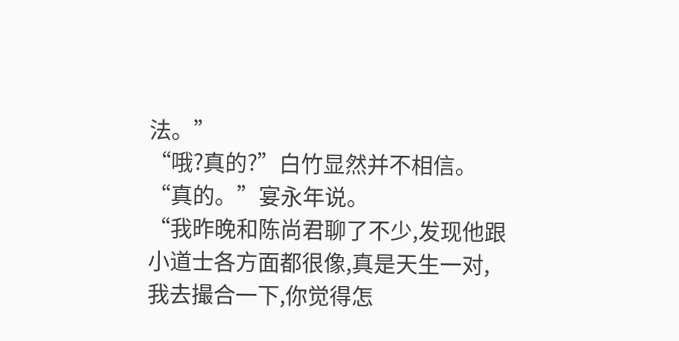法。”
“哦?真的?”白竹显然并不相信。
“真的。”宴永年说。
“我昨晚和陈尚君聊了不少,发现他跟小道士各方面都很像,真是天生一对,我去撮合一下,你觉得怎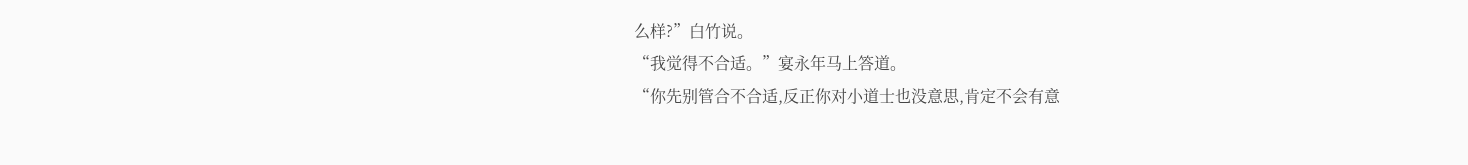么样?”白竹说。
“我觉得不合适。”宴永年马上答道。
“你先别管合不合适,反正你对小道士也没意思,肯定不会有意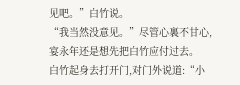见吧。”白竹说。
“我当然没意见。”尽管心裏不甘心,宴永年还是想先把白竹应付过去。
白竹起身去打开门,对门外说道:“小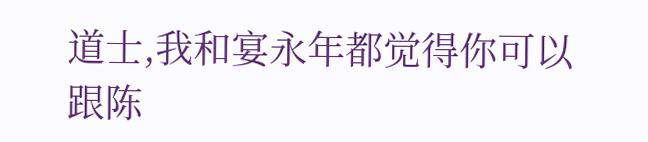道士,我和宴永年都觉得你可以跟陈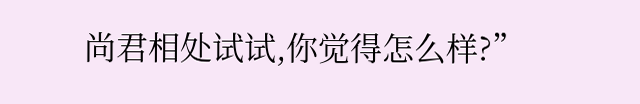尚君相处试试,你觉得怎么样?”